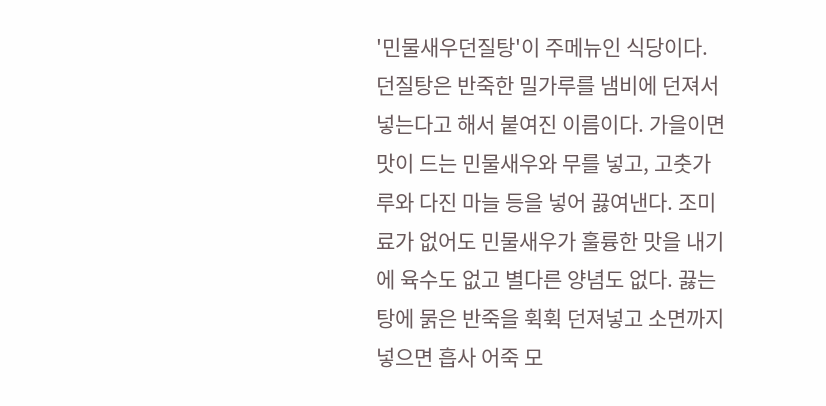'민물새우던질탕'이 주메뉴인 식당이다. 던질탕은 반죽한 밀가루를 냄비에 던져서 넣는다고 해서 붙여진 이름이다. 가을이면 맛이 드는 민물새우와 무를 넣고, 고춧가루와 다진 마늘 등을 넣어 끓여낸다. 조미료가 없어도 민물새우가 훌륭한 맛을 내기에 육수도 없고 별다른 양념도 없다. 끓는 탕에 묽은 반죽을 휙휙 던져넣고 소면까지 넣으면 흡사 어죽 모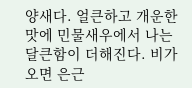양새다. 얼큰하고 개운한 맛에 민물새우에서 나는 달큰함이 더해진다. 비가 오면 은근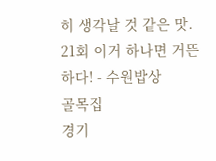히 생각날 것 같은 맛. 21회 이거 하나면 거뜬하다! - 수원밥상
골목집
경기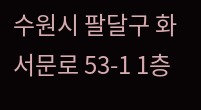수원시 팔달구 화서문로 53-1 1층